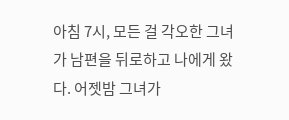아침 7시, 모든 걸 각오한 그녀가 남편을 뒤로하고 나에게 왔다. 어젯밤 그녀가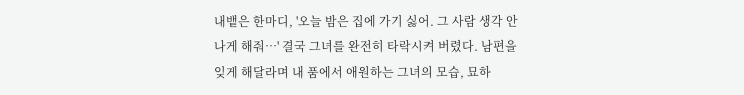내뱉은 한마디, '오늘 밤은 집에 가기 싫어. 그 사람 생각 안 나게 해줘…' 결국 그녀를 완전히 타락시켜 버렸다. 남편을 잊게 해달라며 내 품에서 애원하는 그녀의 모습, 묘하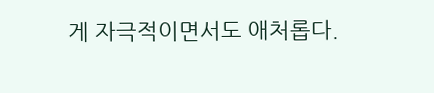게 자극적이면서도 애처롭다.